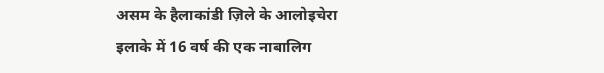असम के हैलाकांडी ज़िले के आलोइचेरा इलाके में 16 वर्ष की एक नाबालिग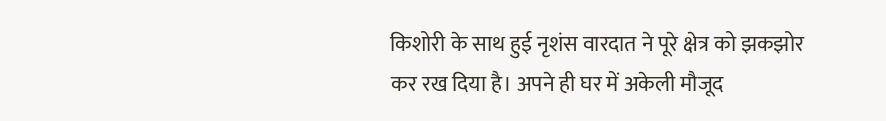किशोरी के साथ हुई नृशंस वारदात ने पूरे क्षेत्र को झकझोर कर रख दिया है। अपने ही घर में अकेली मौजूद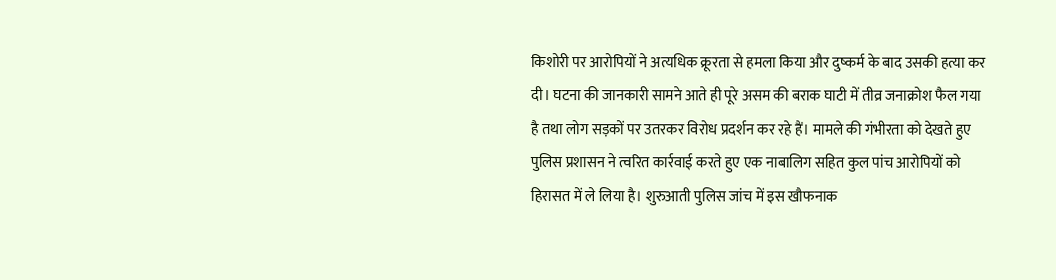किशोरी पर आरोपियों ने अत्यधिक क्रूरता से हमला किया और दुष्कर्म के बाद उसकी हत्या कर दी। घटना की जानकारी सामने आते ही पूरे असम की बराक घाटी में तीव्र जनाक्रोश फैल गया है तथा लोग सड़कों पर उतरकर विरोध प्रदर्शन कर रहे हैं। मामले की गंभीरता को देखते हुए पुलिस प्रशासन ने त्वरित कार्रवाई करते हुए एक नाबालिग सहित कुल पांच आरोपियों को हिरासत में ले लिया है। शुरुआती पुलिस जांच में इस खौफनाक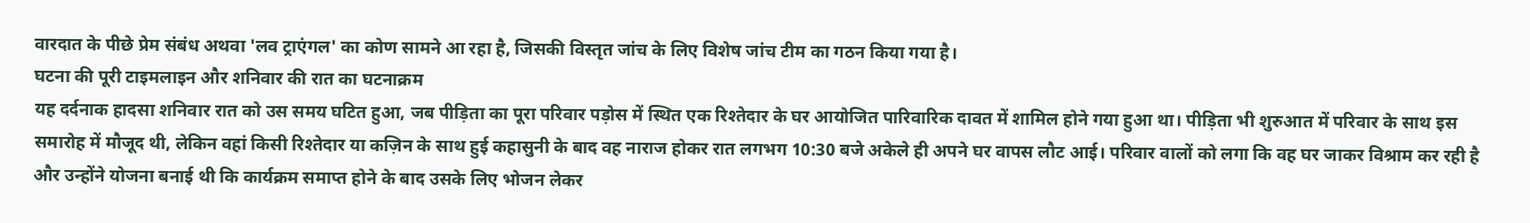वारदात के पीछे प्रेम संबंध अथवा 'लव ट्राएंगल' का कोण सामने आ रहा है, जिसकी विस्तृत जांच के लिए विशेष जांच टीम का गठन किया गया है।
घटना की पूरी टाइमलाइन और शनिवार की रात का घटनाक्रम
यह दर्दनाक हादसा शनिवार रात को उस समय घटित हुआ, जब पीड़िता का पूरा परिवार पड़ोस में स्थित एक रिश्तेदार के घर आयोजित पारिवारिक दावत में शामिल होने गया हुआ था। पीड़िता भी शुरुआत में परिवार के साथ इस समारोह में मौजूद थी, लेकिन वहां किसी रिश्तेदार या कज़िन के साथ हुई कहासुनी के बाद वह नाराज होकर रात लगभग 10:30 बजे अकेले ही अपने घर वापस लौट आई। परिवार वालों को लगा कि वह घर जाकर विश्राम कर रही है और उन्होंने योजना बनाई थी कि कार्यक्रम समाप्त होने के बाद उसके लिए भोजन लेकर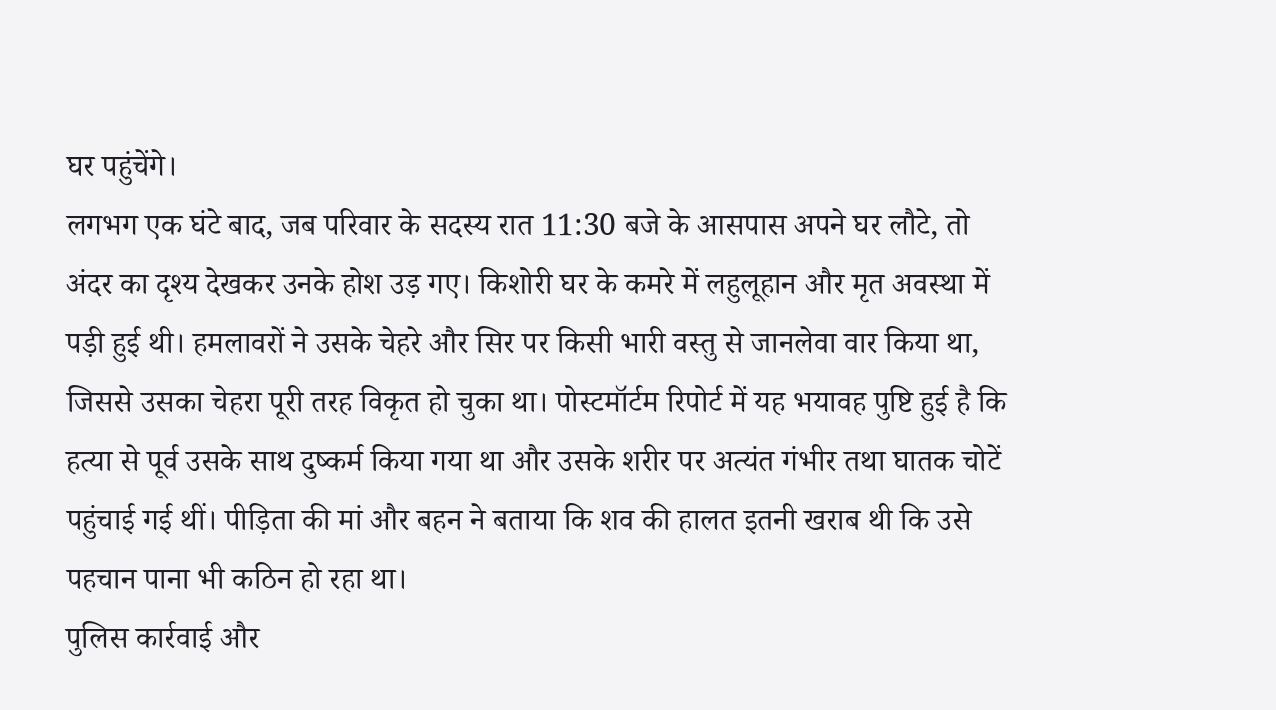घर पहुंचेंगे।
लगभग एक घंटे बाद, जब परिवार के सदस्य रात 11:30 बजे के आसपास अपने घर लौटे, तो अंदर का दृश्य देखकर उनके होश उड़ गए। किशोरी घर के कमरे में लहुलूहान और मृत अवस्था में पड़ी हुई थी। हमलावरों ने उसके चेहरे और सिर पर किसी भारी वस्तु से जानलेवा वार किया था, जिससे उसका चेहरा पूरी तरह विकृत हो चुका था। पोस्टमॉर्टम रिपोर्ट में यह भयावह पुष्टि हुई है कि हत्या से पूर्व उसके साथ दुष्कर्म किया गया था और उसके शरीर पर अत्यंत गंभीर तथा घातक चोटें पहुंचाई गई थीं। पीड़िता की मां और बहन ने बताया कि शव की हालत इतनी खराब थी कि उसे पहचान पाना भी कठिन हो रहा था।
पुलिस कार्रवाई और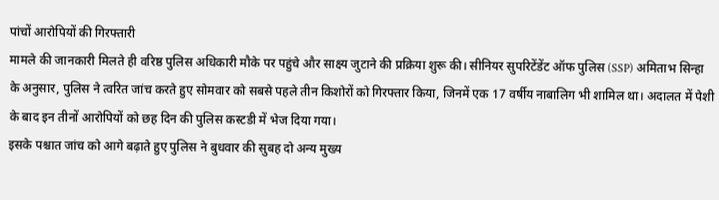पांचों आरोपियों की गिरफ्तारी
मामले की जानकारी मिलते ही वरिष्ठ पुलिस अधिकारी मौके पर पहुंचे और साक्ष्य जुटाने की प्रक्रिया शुरू की। सीनियर सुपरिटेंडेंट ऑफ पुलिस (SSP) अमिताभ सिन्हा के अनुसार, पुलिस ने त्वरित जांच करते हुए सोमवार को सबसे पहले तीन किशोरों को गिरफ्तार किया, जिनमें एक 17 वर्षीय नाबालिग भी शामिल था। अदालत में पेशी के बाद इन तीनों आरोपियों को छह दिन की पुलिस कस्टडी में भेज दिया गया।
इसके पश्चात जांच को आगे बढ़ाते हुए पुलिस ने बुधवार की सुबह दो अन्य मुख्य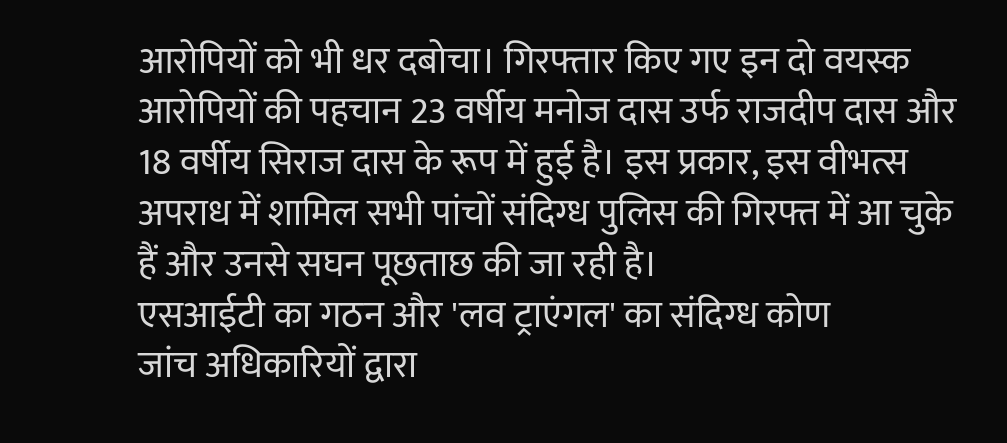आरोपियों को भी धर दबोचा। गिरफ्तार किए गए इन दो वयस्क आरोपियों की पहचान 23 वर्षीय मनोज दास उर्फ राजदीप दास और 18 वर्षीय सिराज दास के रूप में हुई है। इस प्रकार, इस वीभत्स अपराध में शामिल सभी पांचों संदिग्ध पुलिस की गिरफ्त में आ चुके हैं और उनसे सघन पूछताछ की जा रही है।
एसआईटी का गठन और 'लव ट्राएंगल' का संदिग्ध कोण
जांच अधिकारियों द्वारा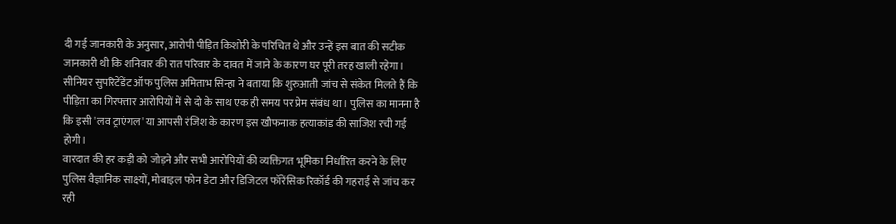दी गई जानकारी के अनुसार, आरोपी पीड़ित किशोरी के परिचित थे और उन्हें इस बात की सटीक जानकारी थी कि शनिवार की रात परिवार के दावत में जाने के कारण घर पूरी तरह खाली रहेगा। सीनियर सुपरिटेंडेंट ऑफ पुलिस अमिताभ सिन्हा ने बताया कि शुरुआती जांच से संकेत मिलते हैं कि पीड़िता का गिरफ्तार आरोपियों में से दो के साथ एक ही समय पर प्रेम संबंध था। पुलिस का मानना है कि इसी 'लव ट्राएंगल' या आपसी रंजिश के कारण इस खौफनाक हत्याकांड की साजिश रची गई होगी।
वारदात की हर कड़ी को जोड़ने और सभी आरोपियों की व्यक्तिगत भूमिका निर्धारित करने के लिए पुलिस वैज्ञानिक साक्ष्यों, मोबाइल फोन डेटा और डिजिटल फॉरेंसिक रिकॉर्ड की गहराई से जांच कर रही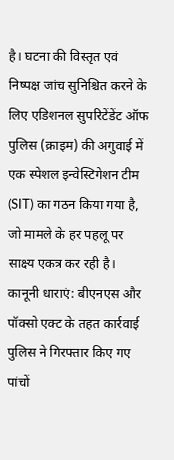है। घटना की विस्तृत एवं निष्पक्ष जांच सुनिश्चित करने के लिए एडिशनल सुपरिटेंडेंट ऑफ पुलिस (क्राइम) की अगुवाई में एक स्पेशल इन्वेस्टिगेशन टीम (SIT) का गठन किया गया है, जो मामले के हर पहलू पर साक्ष्य एकत्र कर रही है।
कानूनी धाराएं: बीएनएस और पॉक्सो एक्ट के तहत कार्रवाई
पुलिस ने गिरफ्तार किए गए पांचों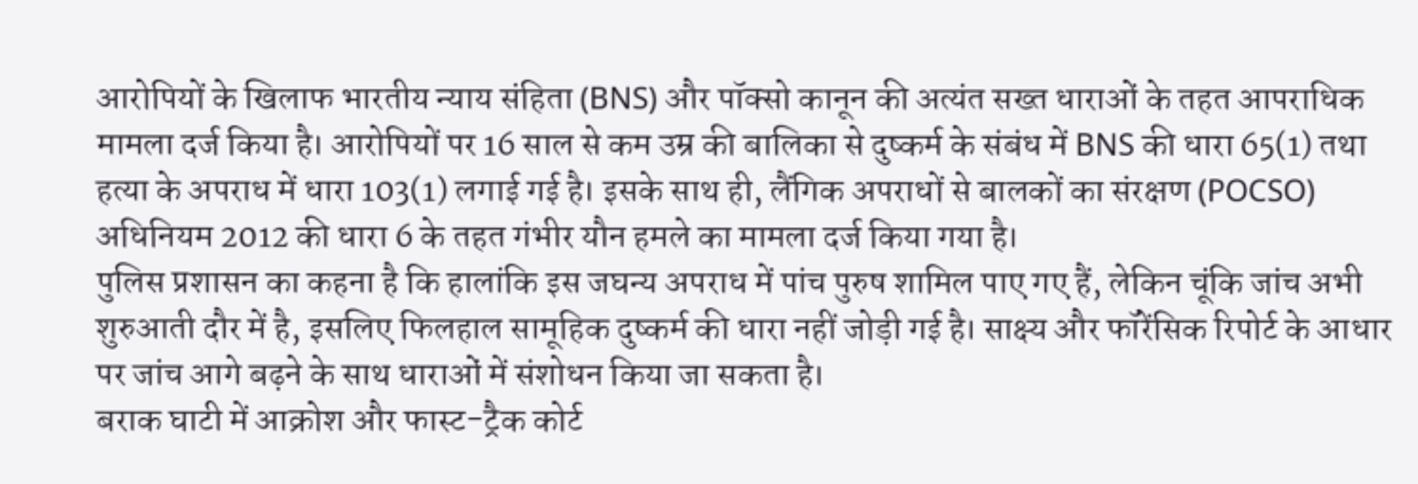आरोपियों के खिलाफ भारतीय न्याय संहिता (BNS) और पॉक्सो कानून की अत्यंत सख्त धाराओं के तहत आपराधिक मामला दर्ज किया है। आरोपियों पर 16 साल से कम उम्र की बालिका से दुष्कर्म के संबंध में BNS की धारा 65(1) तथा हत्या के अपराध में धारा 103(1) लगाई गई है। इसके साथ ही, लैंगिक अपराधों से बालकों का संरक्षण (POCSO) अधिनियम 2012 की धारा 6 के तहत गंभीर यौन हमले का मामला दर्ज किया गया है।
पुलिस प्रशासन का कहना है कि हालांकि इस जघन्य अपराध में पांच पुरुष शामिल पाए गए हैं, लेकिन चूंकि जांच अभी शुरुआती दौर में है, इसलिए फिलहाल सामूहिक दुष्कर्म की धारा नहीं जोड़ी गई है। साक्ष्य और फॉरेंसिक रिपोर्ट के आधार पर जांच आगे बढ़ने के साथ धाराओं में संशोधन किया जा सकता है।
बराक घाटी में आक्रोश और फास्ट-ट्रैक कोर्ट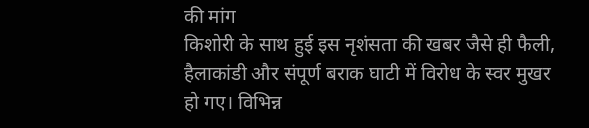की मांग
किशोरी के साथ हुई इस नृशंसता की खबर जैसे ही फैली, हैलाकांडी और संपूर्ण बराक घाटी में विरोध के स्वर मुखर हो गए। विभिन्न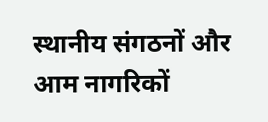स्थानीय संगठनों और आम नागरिकों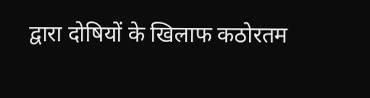द्वारा दोषियों के खिलाफ कठोरतम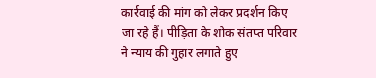कार्रवाई की मांग को लेकर प्रदर्शन किए जा रहे हैं। पीड़िता के शोक संतप्त परिवार ने न्याय की गुहार लगाते हुए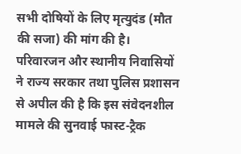सभी दोषियों के लिए मृत्युदंड (मौत की सजा) की मांग की है।
परिवारजन और स्थानीय निवासियों ने राज्य सरकार तथा पुलिस प्रशासन से अपील की है कि इस संवेदनशील मामले की सुनवाई फास्ट-ट्रैक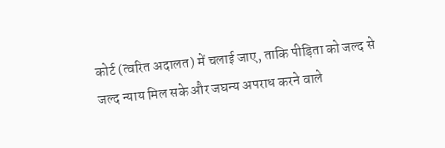कोर्ट (त्वरित अदालत) में चलाई जाए, ताकि पीड़िता को जल्द से जल्द न्याय मिल सके और जघन्य अपराध करने वाले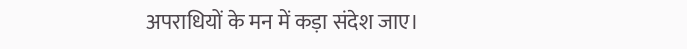अपराधियों के मन में कड़ा संदेश जाए।